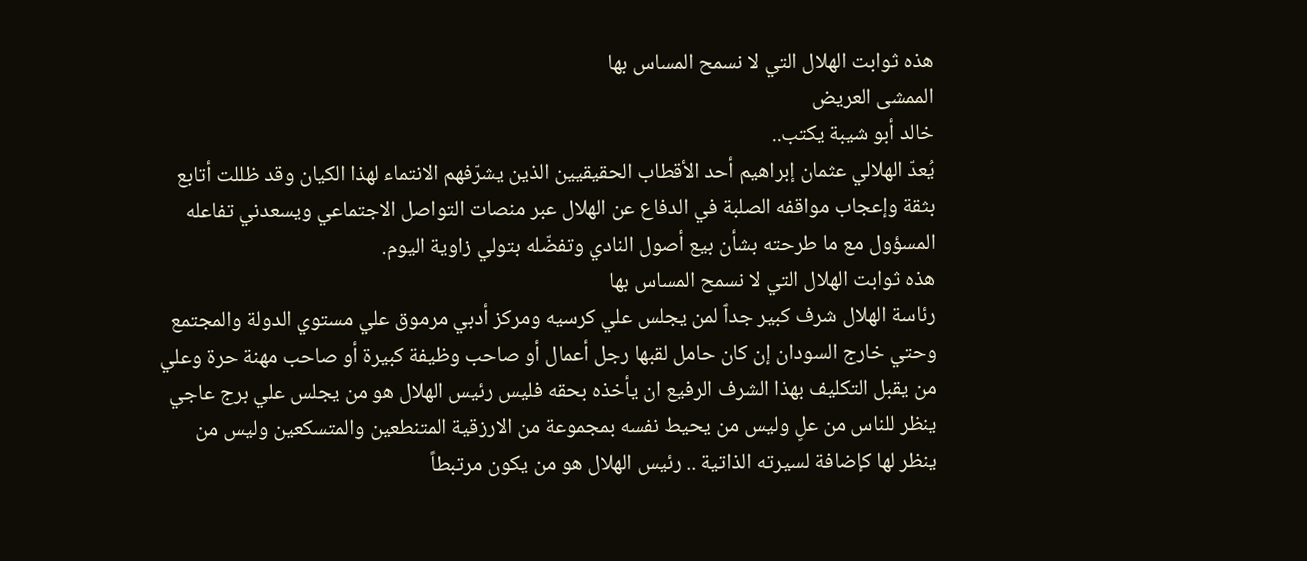هذه ثوابت الهلال التي لا نسمح المساس بها
الممشى العريض
خالد أبو شيبة يكتب..
يُعدّ الهلالي عثمان إبراهيم أحد الأقطاب الحقيقيين الذين يشرّفهم الانتماء لهذا الكيان وقد ظللت أتابع بثقة وإعجاب مواقفه الصلبة في الدفاع عن الهلال عبر منصات التواصل الاجتماعي ويسعدني تفاعله المسؤول مع ما طرحته بشأن بيع أصول النادي وتفضّله بتولي زاوية اليوم.
هذه ثوابت الهلال التي لا نسمح المساس بها
رئاسة الهلال شرف كبير جدٱ لمن يجلس علي كرسيه ومركز أدبي مرموق علي مستوي الدولة والمجتمع وحتي خارج السودان إن كان حامل لقبها رجل أعمال أو صاحب وظيفة كبيرة أو صاحب مهنة حرة وعلي من يقبل التكليف بهذا الشرف الرفيع ان يأخذه بحقه فليس رئيس الهلال هو من يجلس علي برج عاجي ينظر للناس من علٍ وليس من يحيط نفسه بمجموعة من الارزقية المتنطعين والمتسكعين وليس من ينظر لها كإضافة لسيرته الذاتية .. رئيس الهلال هو من يكون مرتبطاً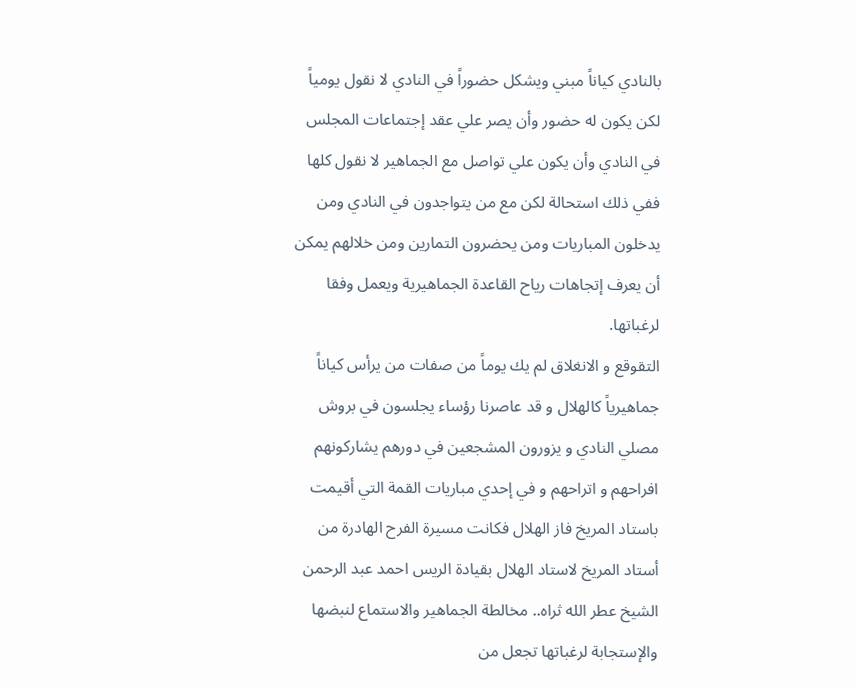بالنادي كياناً مبني ويشكل حضوراً في النادي لا نقول يومياً لكن يكون له حضور وأن يصر علي عقد إجتماعات المجلس في النادي وأن يكون علي تواصل مع الجماهير لا نقول كلها ففي ذلك استحالة لكن مع من يتواجدون في النادي ومن يدخلون المباريات ومن يحضرون التمارين ومن خلالهم يمكن أن يعرف إتجاهات رياح القاعدة الجماهيرية ويعمل وفقا لرغباتها.
التقوقع و الانغلاق لم يك يوماً من صفات من يرأس كياناً جماهيرياً كالهلال و قد عاصرنا رؤساء يجلسون في بروش مصلي النادي و يزورون المشجعين في دورهم يشاركونهم افراحهم و اتراحهم و في إحدي مباريات القمة التي أقيمت باستاد المريخ فاز الهلال فكانت مسيرة الفرح الهادرة من أستاد المريخ لاستاد الهلال بقيادة الريس احمد عبد الرحمن الشيخ عطر الله ثراه.. مخالطة الجماهير والاستماع لنبضها والإستجابة لرغباتها تجعل من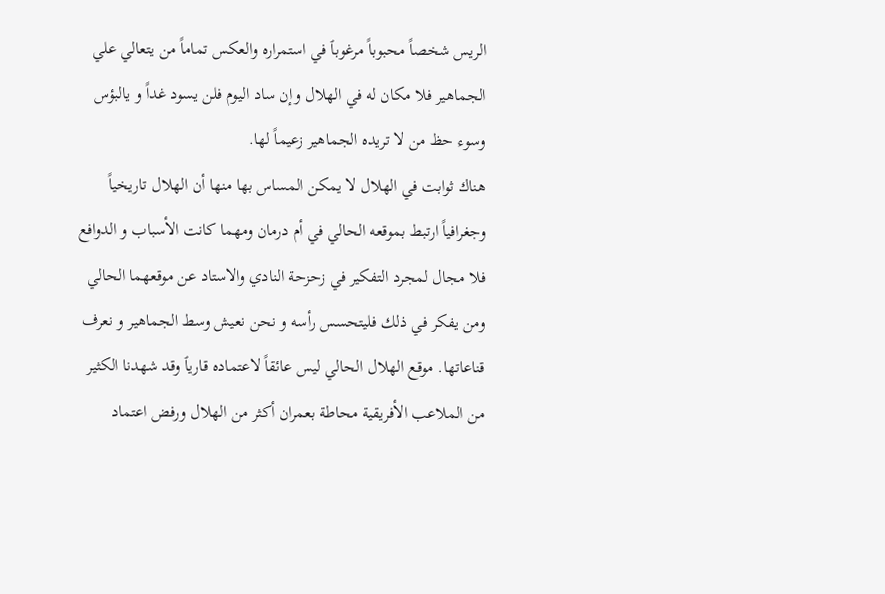الريس شخصاً محبوباً مرغوبٱ في استمراره والعكس تماماً من يتعالي علي الجماهير فلا مكان له في الهلال وإن ساد اليوم فلن يسود غداً و يالبؤس وسوء حظ من لا تريده الجماهير زعيماً لها.
هناك ثوابت في الهلال لا يمكن المساس بها منها أن الهلال تاريخياً وجغرافياً ارتبط بموقعه الحالي في أم درمان ومهما كانت الأسباب و الدوافع فلا مجال لمجرد التفكير في زحزحة النادي والاستاد عن موقعهما الحالي ومن يفكر في ذلك فليتحسس رأسه و نحن نعيش وسط الجماهير و نعرف قناعاتها. موقع الهلال الحالي ليس عائقاً لاعتماده قاريٱ وقد شهدنا الكثير من الملاعب الأفريقية محاطة بعمران أكثر من الهلال ورفض اعتماد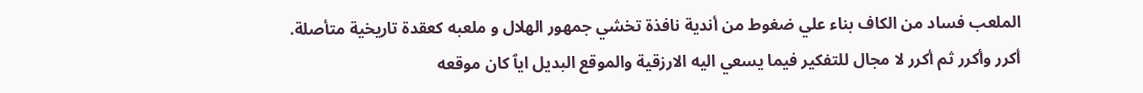الملعب فساد من الكاف بناء علي ضغوط من أندية نافذة تخشي جمهور الهلال و ملعبه كعقدة تاريخية متأصلة.
أكرر وأكرر ثم أكرر لا مجال للتفكير فيما يسعي اليه الارزقية والموقع البديل ايٱ كان موقعه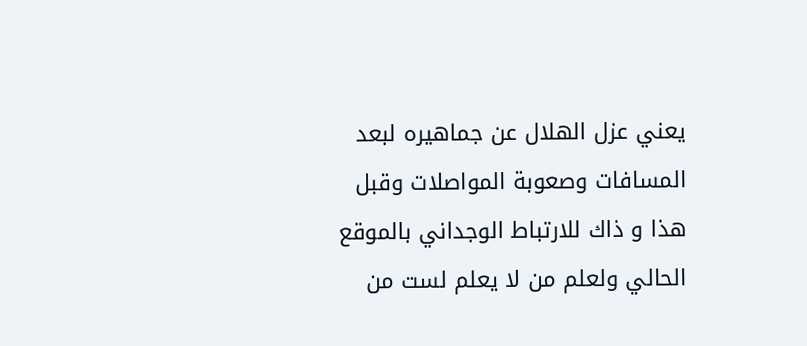يعني عزل الهلال عن جماهيره لبعد المسافات وصعوبة المواصلات وقبل هذا و ذاك للارتباط الوجداني بالموقع الحالي ولعلم من لا يعلم لست من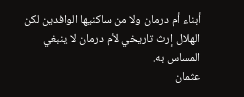أبناء أم درمان ولا من ساكنيها الوافدين لكن الهلال إرث تاريخي لأم درمان لا ينبغي المساس به.
عثمان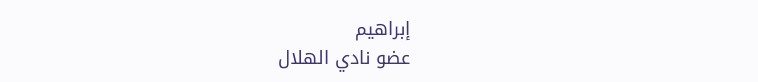إبراهيم
عضو نادي الهلال